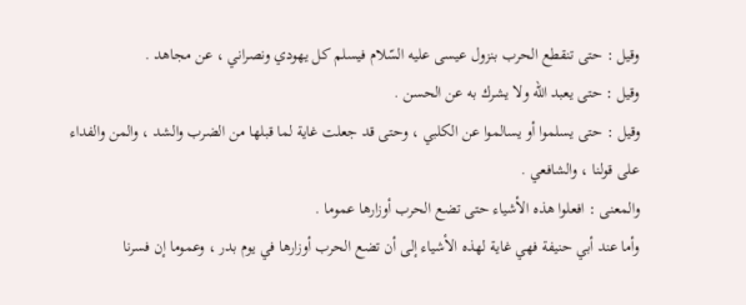وقيل : حتى تنقطع الحرب بنزول عيسى عليه السّلام فيسلم كل يهودي ونصراني ، عن مجاهد .
وقيل : حتى يعبد اللّه ولا يشرك به عن الحسن .
وقيل : حتى يسلموا أو يسالموا عن الكلبي ، وحتى قد جعلت غاية لما قبلها من الضرب والشد ، والمن والفداء على قولنا ، والشافعي .
والمعنى : افعلوا هذه الأشياء حتى تضع الحرب أوزارها عموما .
وأما عند أبي حنيفة فهي غاية لهذه الأشياء إلى أن تضع الحرب أوزارها في يوم بدر ، وعموما إن فسرنا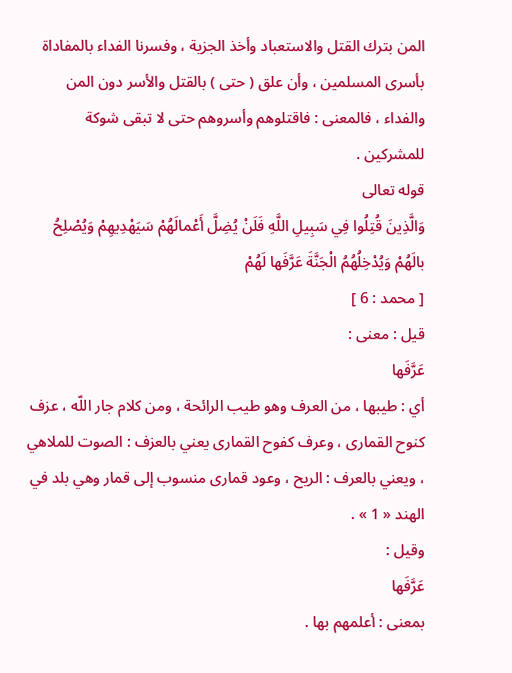المن بترك القتل والاستعباد وأخذ الجزية ، وفسرنا الفداء بالمفاداة بأسرى المسلمين ، وأن علق ( حتى ) بالقتل والأسر دون المن والفداء ، فالمعنى : فاقتلوهم وأسروهم حتى لا تبقى شوكة للمشركين .
قوله تعالى
وَالَّذِينَ قُتِلُوا فِي سَبِيلِ اللَّهِ فَلَنْ يُضِلَّ أَعْمالَهُمْ سَيَهْدِيهِمْ وَيُصْلِحُ بالَهُمْ وَيُدْخِلُهُمُ الْجَنَّةَ عَرَّفَها لَهُمْ
[ محمد : 6 ]
قيل : معنى :
عَرَّفَها
أي : طيبها ، من العرف وهو طيب الرائحة ، ومن كلام جار اللّه ، عزف كنوح القمارى ، وعرف كفوح القمارى يعني بالعزف : الصوت للملاهي ، ويعني بالعرف : الريح ، وعود قمارى منسوب إلى قمار وهي بلد في الهند « 1 » .
وقيل :
عَرَّفَها
بمعنى : أعلمهم بها .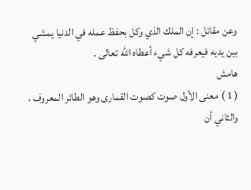وعن مقاتل : إن الملك الذي وكل بحفظ عمله في الدنيا يمشي بين يديه فيعرفه كل شيء أعطاه اللّه تعالى .
هامش
( 1 ) معنى الأول صوت كصوت القمارى وهو الطائر المعروف ، والثاني أن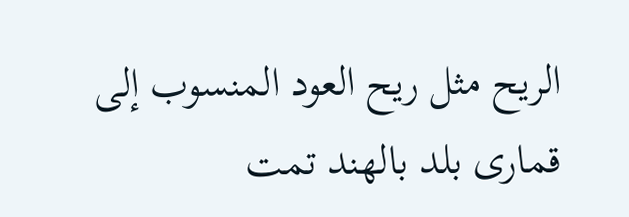الريح مثل ريح العود المنسوب إلى قمارى بلد بالهند تمت